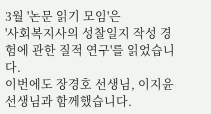3월 '논문 읽기 모임'은
'사회복지사의 성찰일지 작성 경험에 관한 질적 연구'를 읽었습니다.
이번에도 장경호 선생님, 이지윤 선생님과 함께했습니다.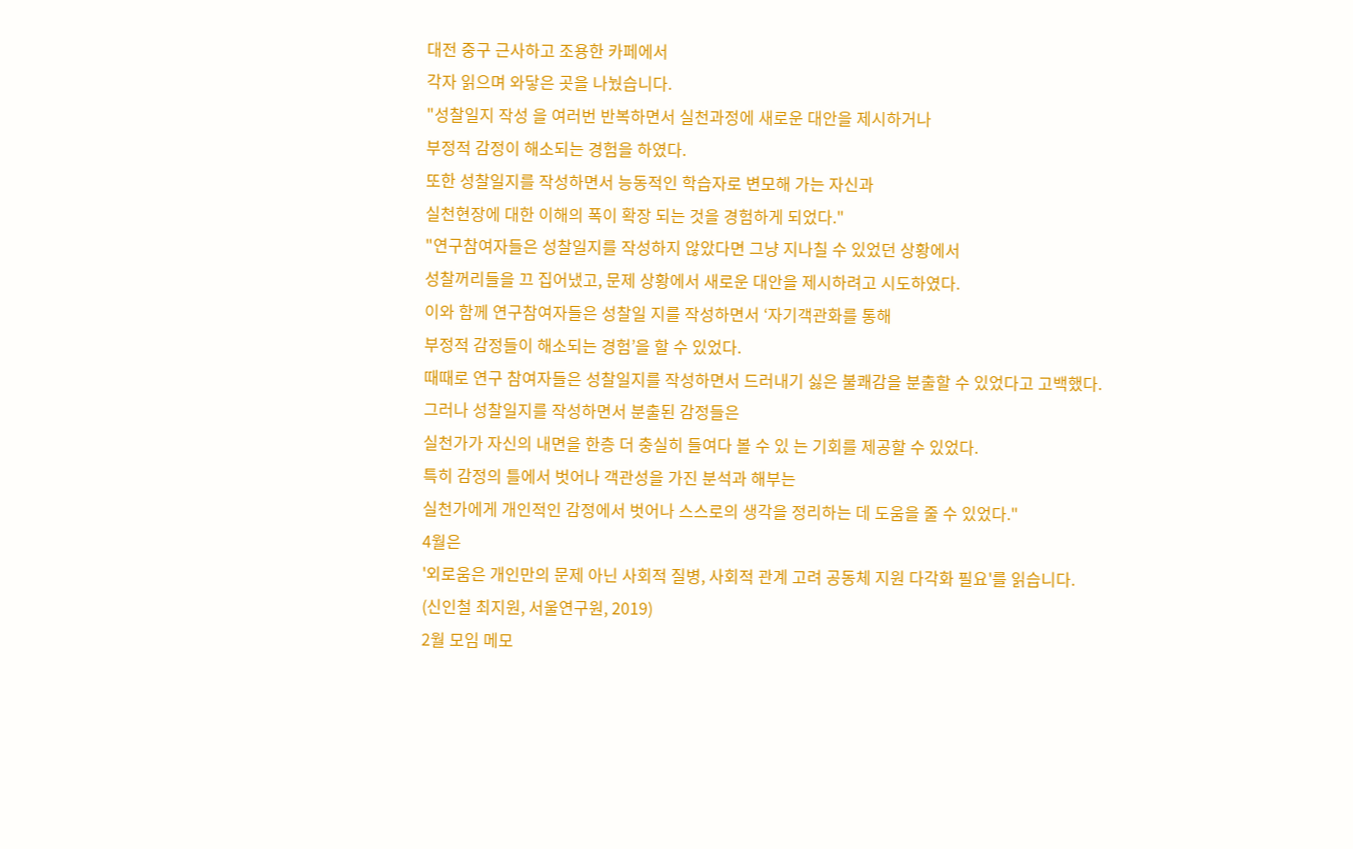대전 중구 근사하고 조용한 카페에서
각자 읽으며 와닿은 곳을 나눴습니다.
"성찰일지 작성 을 여러번 반복하면서 실천과정에 새로운 대안을 제시하거나
부정적 감정이 해소되는 경험을 하였다.
또한 성찰일지를 작성하면서 능동적인 학습자로 변모해 가는 자신과
실천현장에 대한 이해의 폭이 확장 되는 것을 경험하게 되었다."
"연구참여자들은 성찰일지를 작성하지 않았다면 그냥 지나칠 수 있었던 상황에서
성찰꺼리들을 끄 집어냈고, 문제 상황에서 새로운 대안을 제시하려고 시도하였다.
이와 함께 연구참여자들은 성찰일 지를 작성하면서 ‘자기객관화를 통해
부정적 감정들이 해소되는 경험’을 할 수 있었다.
때때로 연구 참여자들은 성찰일지를 작성하면서 드러내기 싫은 불쾌감을 분출할 수 있었다고 고백했다.
그러나 성찰일지를 작성하면서 분출된 감정들은
실천가가 자신의 내면을 한층 더 충실히 들여다 볼 수 있 는 기회를 제공할 수 있었다.
특히 감정의 틀에서 벗어나 객관성을 가진 분석과 해부는
실천가에게 개인적인 감정에서 벗어나 스스로의 생각을 정리하는 데 도움을 줄 수 있었다."
4월은
'외로움은 개인만의 문제 아닌 사회적 질병, 사회적 관계 고려 공동체 지원 다각화 필요'를 읽습니다.
(신인철 최지원, 서울연구원, 2019)
2월 모임 메모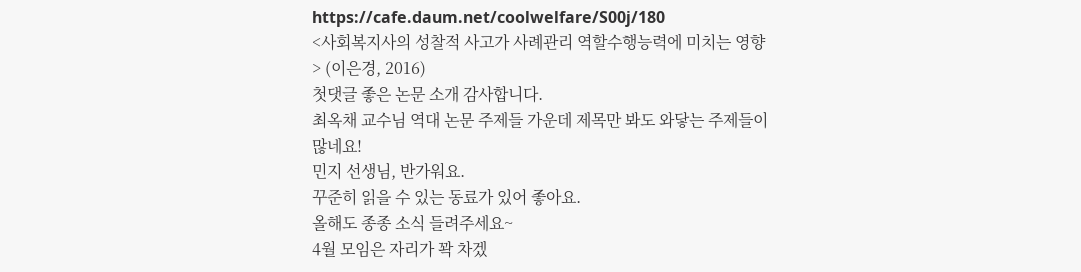https://cafe.daum.net/coolwelfare/S00j/180
<사회복지사의 성찰적 사고가 사례관리 역할수행능력에 미치는 영향> (이은경, 2016)
첫댓글 좋은 논문 소개 감사합니다.
최옥채 교수님 역대 논문 주제들 가운데 제목만 봐도 와닿는 주제들이 많네요!
민지 선생님, 반가워요.
꾸준히 읽을 수 있는 동료가 있어 좋아요.
올해도 종종 소식 들려주세요~
4월 모임은 자리가 꽉 차겠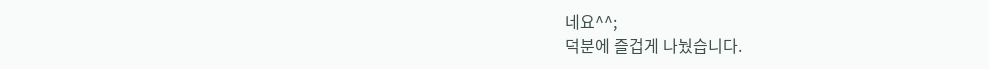네요^^;
덕분에 즐겁게 나눴습니다.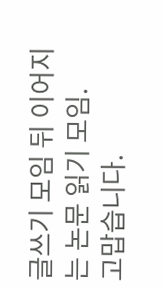글쓰기 모임 뒤 이어지는 논문 읽기 모임.
고맙습니다.